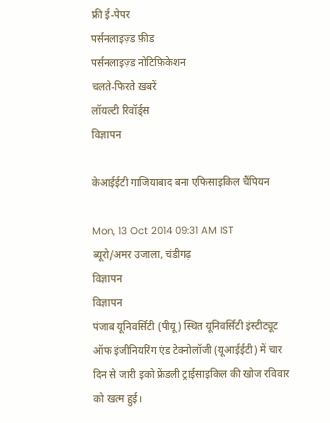फ्री ई-पेपर
पर्सनलाइज़्ड फ़ीड
पर्सनलाइज़्ड नोटिफ़िकेशन
चलते-फिरते ख़बरें
लॉयल्टी रिवॉर्ड्स
विज्ञापन

केआईईटी गाजियाबाद बना एफिसाइकिल चैंपियन

Mon, 13 Oct 2014 09:31 AM IST
ब्यूरो/अमर उजाला, चंडीगढ़
विज्ञापन
विज्ञापन
पंजाब यूनिवर्सिटी (पीयू) स्थित यूनिवर्सिटी इंस्टीट्यूट ऑफ इंजीनियरिंग एंड टेक्नोलॉजी (यूआईईटी) में चार दिन से जारी इको फ्रेंडली ट्राईसाइकिल की खोज रविवार को खत्म हुई।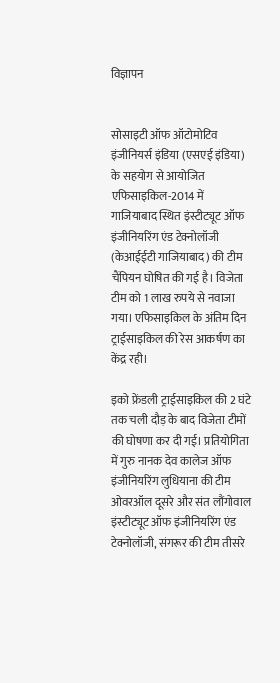विज्ञापन


सोसाइटी ऑफ ऑटोमोटिव इंजीनियर्स इंडिया (एसएई इंडिया) के सहयोग से आयोजित एफिसाइकिल-2014 में गाजियाबाद स्थित इंस्टीट्यूट ऑफ इंजीनियरिंग एंड टेक्नोलॉजी (केआईईटी गाजियाबाद) की टीम चैंपियन घोषित की गई है। विजेता टीम को 1 लाख रुपये से नवाजा गया। एफिसाइकिल के अंतिम दिन ट्राईसाइकिल की रेस आकर्षण का केंद्र रही।

इको फ्रेंडली ट्राईसाइकिल की 2 घंटे तक चली दौड़ के बाद विजेता टीमों की घोषणा कर दी गई। प्रतियोगिता में गुरु नानक देव कालेज ऑफ इंजीनियरिंग लुधियाना की टीम ओवरऑल दूसरे और संत लौंगोवाल इंस्टीट्यूट ऑफ इंजीनियरिंग एंड टेक्नोलॉजी, संगरूर की टीम तीसरे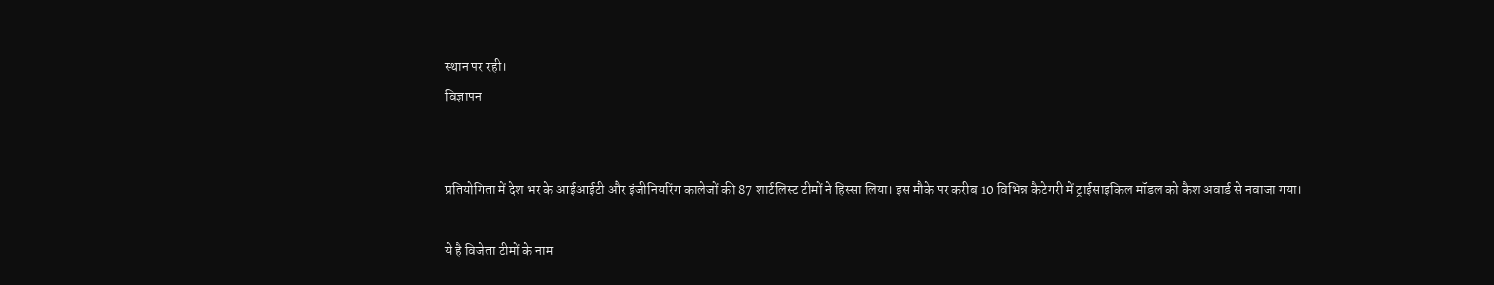स्थान पर रही।
विज्ञापन


प्रतियोगिता में देश भर के आईआईटी और इंजीनियरिंग कालेजों की 87 शार्टलिस्ट टीमों ने हिस्सा लिया। इस मौके पर करीब 10 विभिन्न कैटेगरी में ट्राईसाइकिल मॉडल को कैश अवार्ड से नवाजा गया।

ये है विजेता टीमों के नाम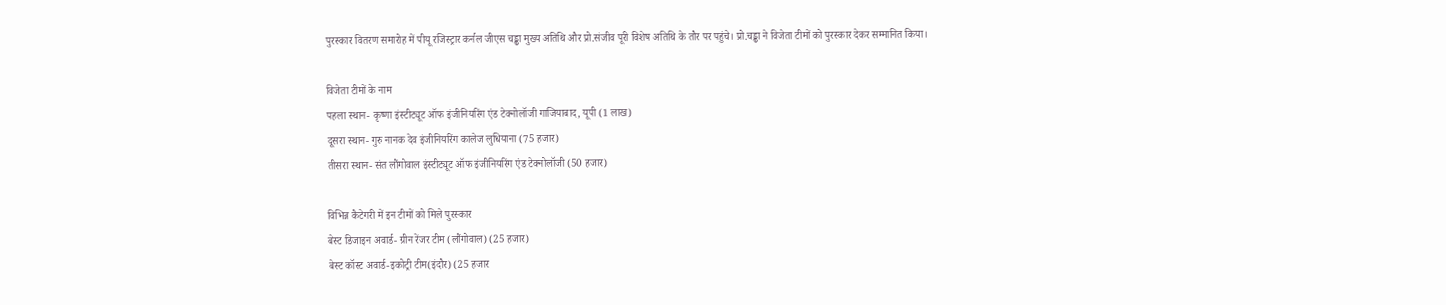पुरस्कार वितरण समारोह में पीयू रजिस्ट्रार कर्नल जीएस चड्ढा मुख्य अतिथि और प्रो.संजीव पूरी विशेष अतिथि के तौर पर पहुंचे। प्रो.चड्ढा ने विजेता टीमों को पुरस्कार देकर सम्मानित किया।

विजेता टीमों के नाम
पहला स्थान- कृष्णा इंस्टीट्यूट ऑफ इंजीनियरिंग एंड टेक्नोलॉजी गाजियाबाद, यूपी (1 लाख)
दूसरा स्थान- गुरु नानक देव इंजीनियरिंग कालेज लुधियाना (75 हजार)
तीसरा स्थान- संत लौंगोवाल इंस्टीट्यूट ऑफ इंजीनियरिंग एंड टेक्नोलॉजी (50 हजार)

विभिन्न कैटेगरी में इन टीमों को मिले पुरस्कार
बेस्ट डिजाइन अवार्ड- ग्रीन रेंजर टीम (लौंगोवाल) (25 हजार)
बेस्ट कॉस्ट अवार्ड-इकोट्री टीम(इंदौर) (25 हजार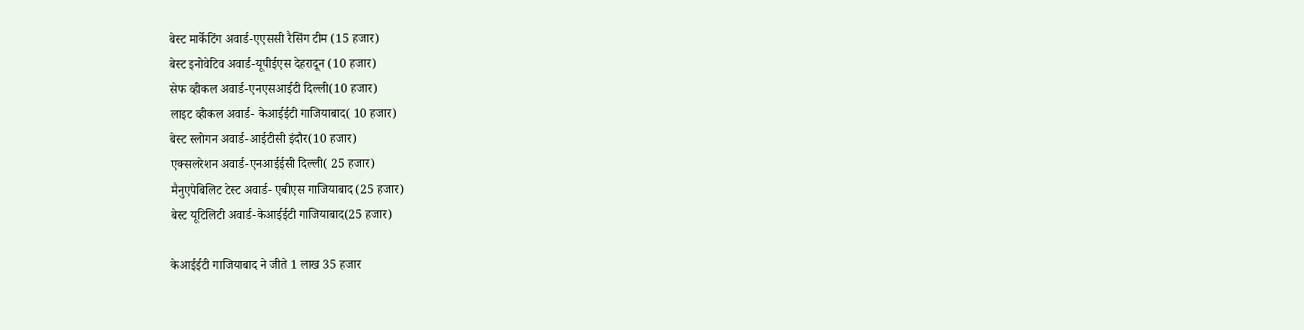बेस्ट मार्केटिंग अवार्ड-एएससी रैसिंग टीम (15 हजार)
बेस्ट इनोवेटिव अवार्ड-यूपीईएस देहरादून (10 हजार)
सेफ व्हीकल अवार्ड-एनएसआईटी दिल्ली(10 हजार)
लाइट व्हीकल अवार्ड- केआईईटी गाजियाबाद( 10 हजार)
बेस्ट स्लोगन अवार्ड-आईटीसी इंदौर(10 हजार)
एक्सलरेशन अवार्ड-एनआईईसी दिल्ली( 25 हजार)
मैनुएपेबिलिट टेस्ट अवार्ड- एबीएस गाजियाबाद (25 हजार)
बेस्ट यूटिलिटी अवार्ड-केआईईटी गाजियाबाद(25 हजार)

केआईईटी गाजियाबाद ने जीते 1 लाख 35 हजार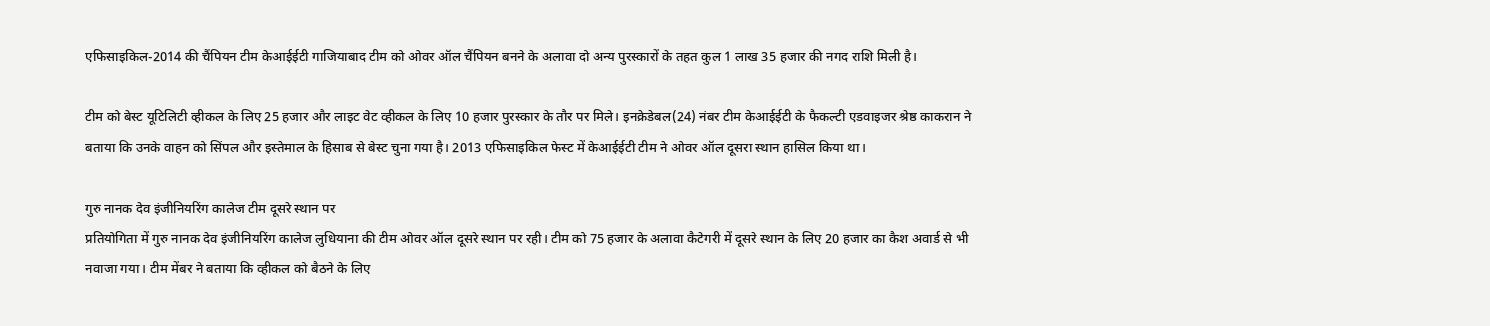एफिसाइकिल-2014 की चैंपियन टीम केआईईटी गाजियाबाद टीम को ओवर ऑल चैंपियन बनने के अलावा दो अन्य पुरस्कारों के तहत कुल 1 लाख 35 हजार की नगद राशि मिली है।

टीम को बेस्ट यूटिलिटी व्हीकल के लिए 25 हजार और लाइट वेट व्हीकल के लिए 10 हजार पुरस्कार के तौर पर मिले। इनक्रेडेबल(24) नंबर टीम केआईईटी के फैकल्टी एडवाइजर श्रेष्ठ काकरान ने बताया कि उनके वाहन को सिंपल और इस्तेमाल के हिसाब से बेस्ट चुना गया है। 2013 एफिसाइकिल फेस्ट में केआईईटी टीम ने ओवर ऑल दूसरा स्थान हासिल किया था।

गुरु नानक देव इंजीनियरिंग कालेज टीम दूसरे स्थान पर
प्रतियोगिता में गुरु नानक देव इंजीनियरिंग कालेज लुधियाना की टीम ओवर ऑल दूसरे स्थान पर रही। टीम को 75 हजार के अलावा कैटेगरी में दूसरे स्थान के लिए 20 हजार का कैश अवार्ड से भी नवाजा गया। टीम मेंबर ने बताया कि व्हीकल को बैठने के लिए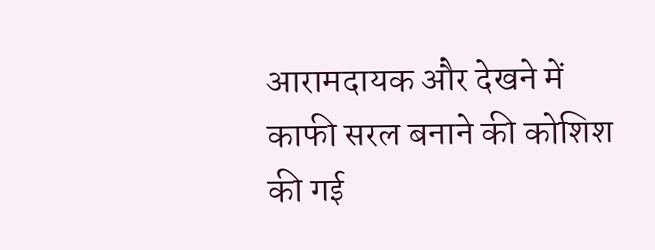आरामदायक और देखने में काफी सरल बनाने की कोशिश की गई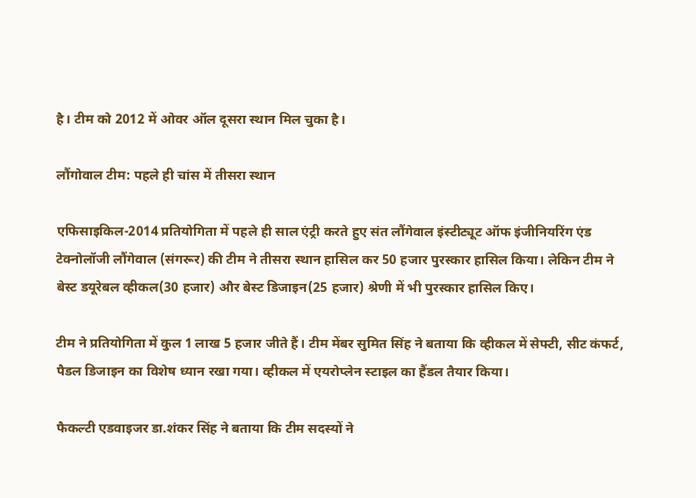है। टीम को 2012 में ओवर ऑल दूसरा स्थान मिल चुका है।

लौंगोवाल टीम: पहले ही चांस में तीसरा स्थान

एफिसाइकिल-2014 प्रतियोगिता में पहले ही साल एंट्री करते हुए संत लौंगेवाल इंस्टीट्यूट ऑफ इंजीनियरिंग एंड टेक्नोलॉजी लौंगेवाल (संगरूर) की टीम ने तीसरा स्थान हासिल कर 50 हजार पुरस्कार हासिल किया। लेकिन टीम ने बेस्ट डयूरेबल व्हीकल(30 हजार) और बेस्ट डिजाइन(25 हजार) श्रेणी में भी पुरस्कार हासिल किए।

टीम ने प्रतियोगिता में कुल 1 लाख 5 हजार जीते हैं। टीम मेंबर सुमित सिंह ने बताया कि व्हीकल में सेफ्टी, सीट कंफर्ट, पैडल डिजाइन का विशेष ध्यान रखा गया। व्हीकल में एयरोप्लेन स्टाइल का हैंडल तैयार किया।

फैकल्टी एडवाइजर डा.शंकर सिंह ने बताया कि टीम सदस्यों ने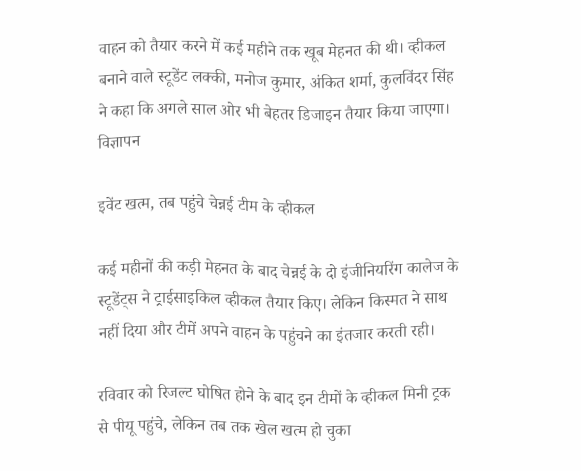वाहन को तैयार करने में कई महीने तक खूब मेहनत की थी। व्हीकल बनाने वाले स्टूडेंट लक्की, मनोज कुमार, अंकित शर्मा, कुलविंदर सिंह ने कहा कि अगले साल ओर भी बेहतर डिजाइन तैयार किया जाएगा।
विज्ञापन

इवेंट खत्म, तब पहुंचे चेन्नई टीम के व्हीकल

कई महीनों की कड़ी मेहनत के बाद चेन्नई के दो इंजीनियरिंग कालेज के स्टूडेंट्स ने ट्राईसाइकिल व्हीकल तैयार किए। लेकिन किस्मत ने साथ नहीं दिया और टीमें अपने वाहन के पहुंचने का इंतजार करती रही।

रविवार को रिजल्ट घोषित होने के बाद इन टीमों के व्हीकल मिनी ट्रक से पीयू पहुंचे, लेकिन तब तक खेल खत्म हो चुका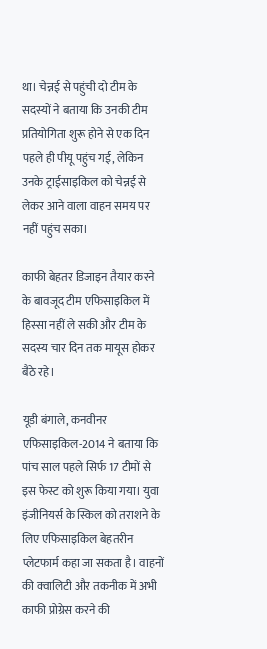था। चेन्नई से पहुंची दो टीम के सदस्यों ने बताया कि उनकी टीम प्रतियोगिता शुरू होने से एक दिन पहले ही पीयू पहुंच गई, लेकिन उनके ट्राईसाइकिल को चेन्नई से लेकर आने वाला वाहन समय पर नहीं पहुंच सका।

काफी बेहतर डिजाइन तैयार करने के बावजूद टीम एफिसाइकिल में हिस्सा नहीं ले सकी और टीम के सदस्य चार दिन तक मायूस होकर बैठे रहे।

यूडी बंगाले, कनवीनर एफिसाइकिल-2014 ने बताया कि पांच साल पहले सिर्फ 17 टीमों से इस फेस्ट को शुरू किया गया। युवा इंजीनियर्स के स्किल को तराशने के लिए एफिसाइकिल बेहतरीन प्लेटफार्म कहा जा सकता है। वाहनों की क्वालिटी और तकनीक में अभी काफी प्रोग्रेस करने की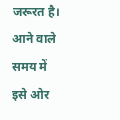जरूरत है। आने वाले समय में इसे ओर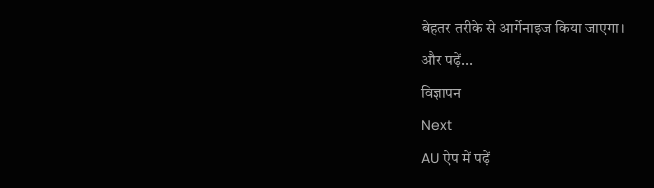बेहतर तरीके से आर्गेनाइज किया जाएगा।
और पढ़ें...
विज्ञापन
Next
AU ऐप में पढ़ें